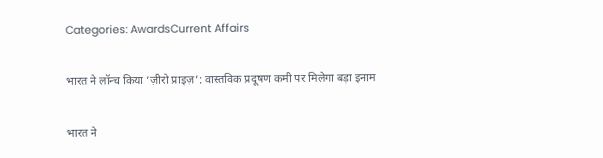Categories: AwardsCurrent Affairs

भारत ने लॉन्च किया ‘ज़ीरो प्राइज़’: वास्तविक प्रदूषण कमी पर मिलेगा बड़ा इनाम

भारत ने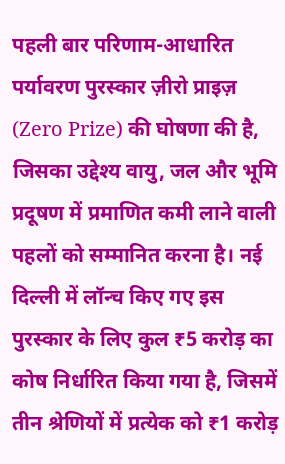पहली बार परिणाम-आधारित पर्यावरण पुरस्कार ज़ीरो प्राइज़ (Zero Prize) की घोषणा की है, जिसका उद्देश्य वायु, जल और भूमि प्रदूषण में प्रमाणित कमी लाने वाली पहलों को सम्मानित करना है। नई दिल्ली में लॉन्च किए गए इस पुरस्कार के लिए कुल ₹5 करोड़ का कोष निर्धारित किया गया है, जिसमें तीन श्रेणियों में प्रत्येक को ₹1 करोड़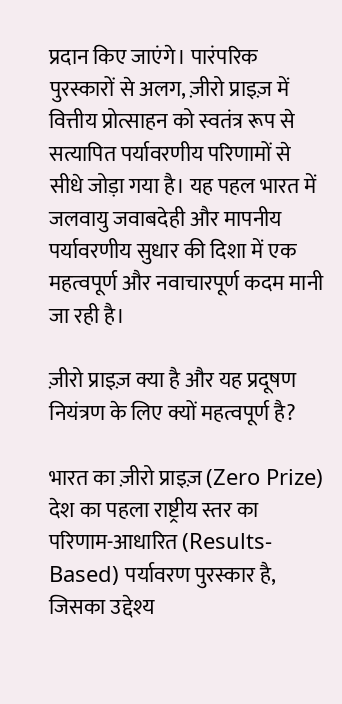प्रदान किए जाएंगे। पारंपरिक पुरस्कारों से अलग, ज़ीरो प्राइज़ में वित्तीय प्रोत्साहन को स्वतंत्र रूप से सत्यापित पर्यावरणीय परिणामों से सीधे जोड़ा गया है। यह पहल भारत में जलवायु जवाबदेही और मापनीय पर्यावरणीय सुधार की दिशा में एक महत्वपूर्ण और नवाचारपूर्ण कदम मानी जा रही है।

ज़ीरो प्राइज़ क्या है और यह प्रदूषण नियंत्रण के लिए क्यों महत्वपूर्ण है?

भारत का ज़ीरो प्राइज़ (Zero Prize) देश का पहला राष्ट्रीय स्तर का परिणाम-आधारित (Results-Based) पर्यावरण पुरस्कार है, जिसका उद्देश्य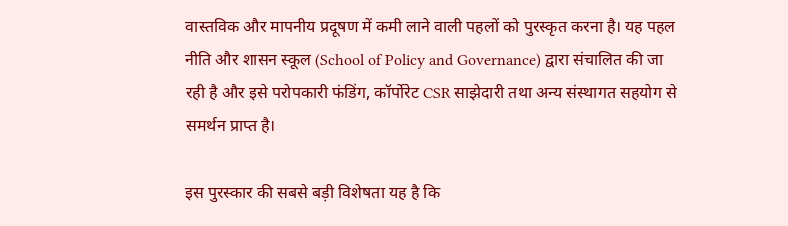वास्तविक और मापनीय प्रदूषण में कमी लाने वाली पहलों को पुरस्कृत करना है। यह पहल नीति और शासन स्कूल (School of Policy and Governance) द्वारा संचालित की जा रही है और इसे परोपकारी फंडिंग, कॉर्पोरेट CSR साझेदारी तथा अन्य संस्थागत सहयोग से समर्थन प्राप्त है।

इस पुरस्कार की सबसे बड़ी विशेषता यह है कि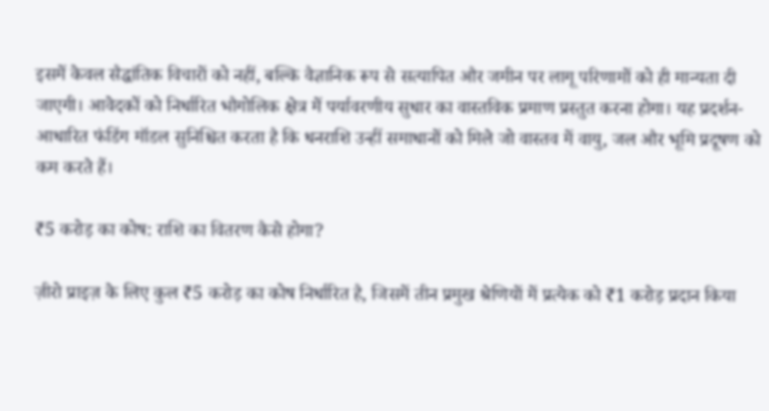इसमें केवल सैद्धांतिक विचारों को नहीं, बल्कि वैज्ञानिक रूप से सत्यापित और जमीन पर लागू परिणामों को ही मान्यता दी जाएगी। आवेदकों को निर्धारित भौगोलिक क्षेत्र में पर्यावरणीय सुधार का वास्तविक प्रमाण प्रस्तुत करना होगा। यह प्रदर्शन-आधारित फंडिंग मॉडल सुनिश्चित करता है कि धनराशि उन्हीं समाधानों को मिले जो वास्तव में वायु, जल और भूमि प्रदूषण को कम करते हैं।

₹5 करोड़ का कोष: राशि का वितरण कैसे होगा?

ज़ीरो प्राइज़ के लिए कुल ₹5 करोड़ का कोष निर्धारित है, जिसमें तीन प्रमुख श्रेणियों में प्रत्येक को ₹1 करोड़ प्रदान किया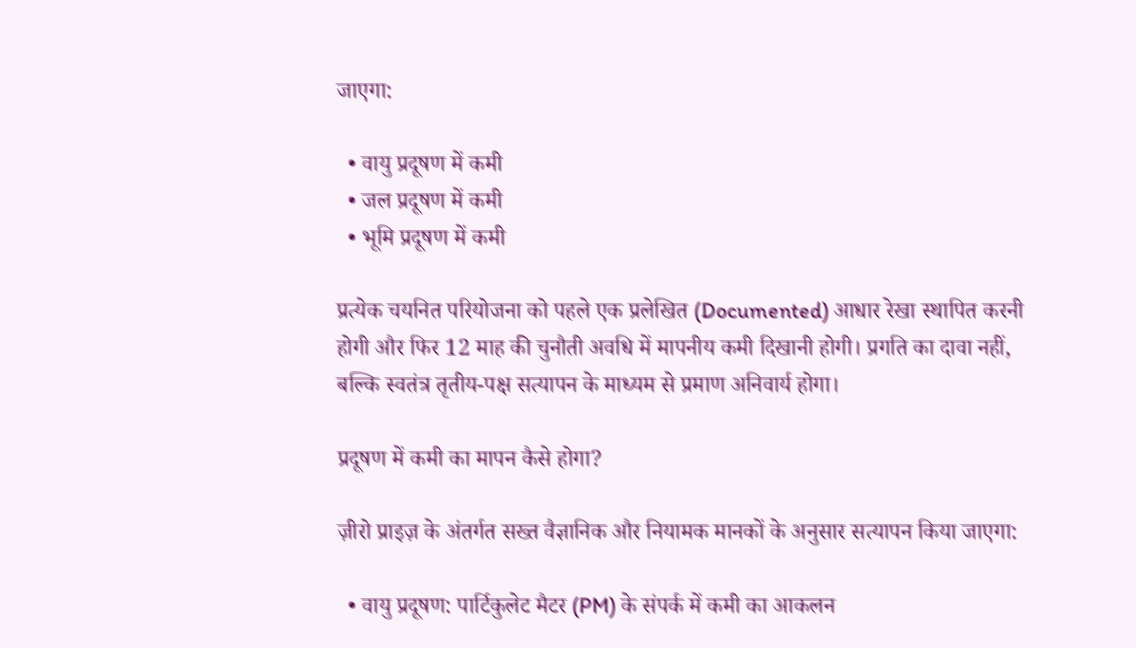जाएगा:

  • वायु प्रदूषण में कमी
  • जल प्रदूषण में कमी
  • भूमि प्रदूषण में कमी

प्रत्येक चयनित परियोजना को पहले एक प्रलेखित (Documented) आधार रेखा स्थापित करनी होगी और फिर 12 माह की चुनौती अवधि में मापनीय कमी दिखानी होगी। प्रगति का दावा नहीं, बल्कि स्वतंत्र तृतीय-पक्ष सत्यापन के माध्यम से प्रमाण अनिवार्य होगा।

प्रदूषण में कमी का मापन कैसे होगा?

ज़ीरो प्राइज़ के अंतर्गत सख्त वैज्ञानिक और नियामक मानकों के अनुसार सत्यापन किया जाएगा:

  • वायु प्रदूषण: पार्टिकुलेट मैटर (PM) के संपर्क में कमी का आकलन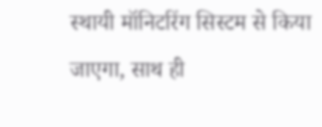स्थायी मॉनिटरिंग सिस्टम से किया जाएगा, साथ ही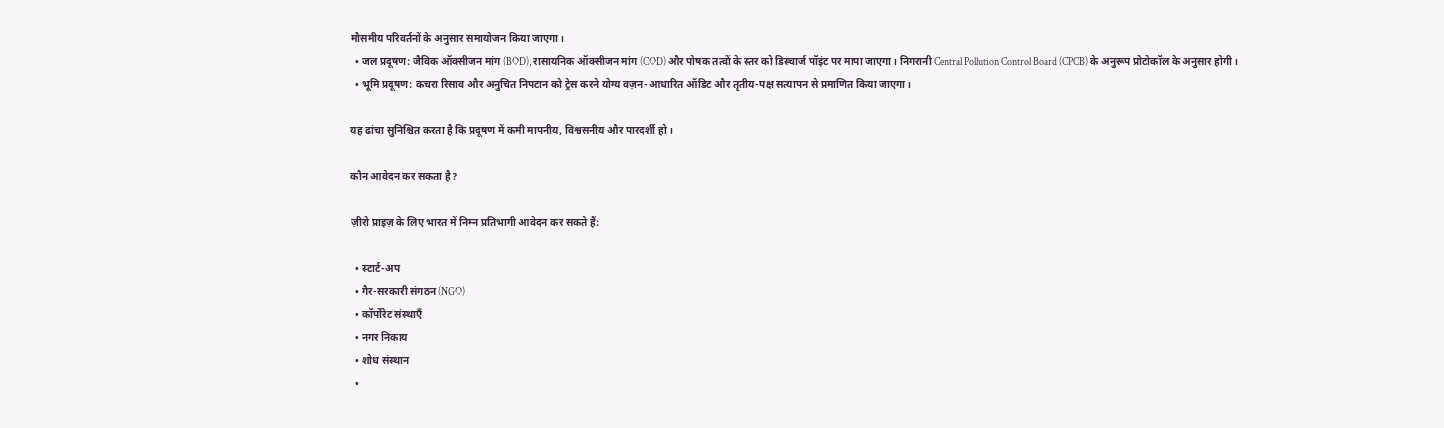मौसमीय परिवर्तनों के अनुसार समायोजन किया जाएगा।
  • जल प्रदूषण: जैविक ऑक्सीजन मांग (BOD), रासायनिक ऑक्सीजन मांग (COD) और पोषक तत्वों के स्तर को डिस्चार्ज पॉइंट पर मापा जाएगा। निगरानी Central Pollution Control Board (CPCB) के अनुरूप प्रोटोकॉल के अनुसार होगी।
  • भूमि प्रदूषण: कचरा रिसाव और अनुचित निपटान को ट्रेस करने योग्य वज़न-आधारित ऑडिट और तृतीय-पक्ष सत्यापन से प्रमाणित किया जाएगा।

यह ढांचा सुनिश्चित करता है कि प्रदूषण में कमी मापनीय, विश्वसनीय और पारदर्शी हो।

कौन आवेदन कर सकता है?

ज़ीरो प्राइज़ के लिए भारत में निम्न प्रतिभागी आवेदन कर सकते हैं:

  • स्टार्ट-अप
  • गैर-सरकारी संगठन (NGO)
  • कॉर्पोरेट संस्थाएँ
  • नगर निकाय
  • शोध संस्थान
  •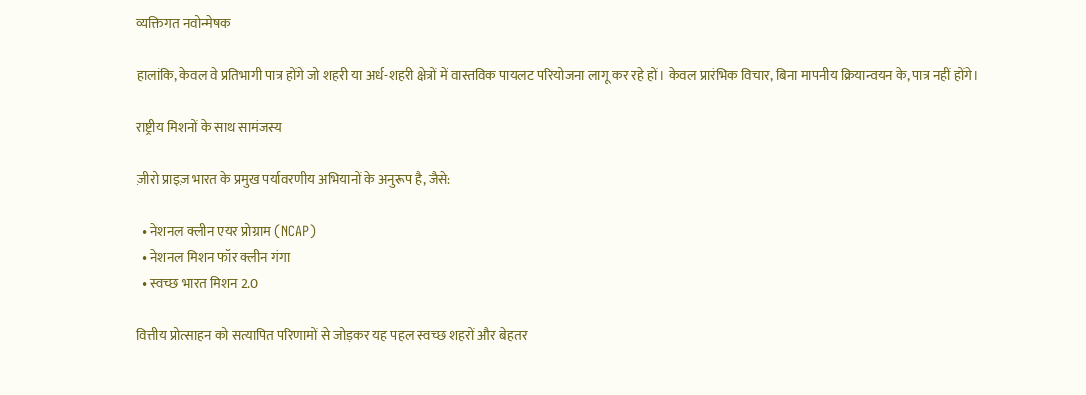व्यक्तिगत नवोन्मेषक

हालांकि, केवल वे प्रतिभागी पात्र होंगे जो शहरी या अर्ध-शहरी क्षेत्रों में वास्तविक पायलट परियोजना लागू कर रहे हों। केवल प्रारंभिक विचार, बिना मापनीय क्रियान्वयन के, पात्र नहीं होंगे।

राष्ट्रीय मिशनों के साथ सामंजस्य

ज़ीरो प्राइज़ भारत के प्रमुख पर्यावरणीय अभियानों के अनुरूप है, जैसे:

  • नेशनल क्लीन एयर प्रोग्राम (NCAP)
  • नेशनल मिशन फॉर क्लीन गंगा
  • स्वच्छ भारत मिशन 2.0

वित्तीय प्रोत्साहन को सत्यापित परिणामों से जोड़कर यह पहल स्वच्छ शहरों और बेहतर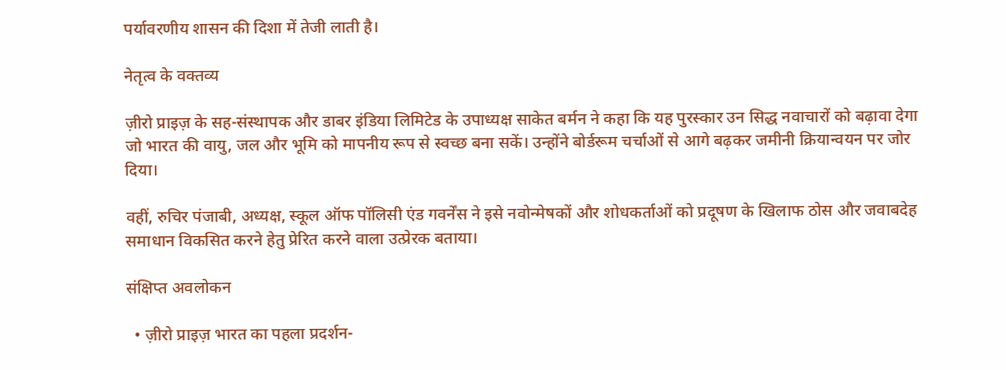पर्यावरणीय शासन की दिशा में तेजी लाती है।

नेतृत्व के वक्तव्य

ज़ीरो प्राइज़ के सह-संस्थापक और डाबर इंडिया लिमिटेड के उपाध्यक्ष साकेत बर्मन ने कहा कि यह पुरस्कार उन सिद्ध नवाचारों को बढ़ावा देगा जो भारत की वायु, जल और भूमि को मापनीय रूप से स्वच्छ बना सकें। उन्होंने बोर्डरूम चर्चाओं से आगे बढ़कर जमीनी क्रियान्वयन पर जोर दिया।

वहीं, रुचिर पंजाबी, अध्यक्ष, स्कूल ऑफ पॉलिसी एंड गवर्नेंस ने इसे नवोन्मेषकों और शोधकर्ताओं को प्रदूषण के खिलाफ ठोस और जवाबदेह समाधान विकसित करने हेतु प्रेरित करने वाला उत्प्रेरक बताया।

संक्षिप्त अवलोकन

  • ज़ीरो प्राइज़ भारत का पहला प्रदर्शन-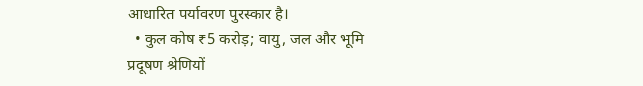आधारित पर्यावरण पुरस्कार है।
  • कुल कोष ₹5 करोड़; वायु, जल और भूमि प्रदूषण श्रेणियों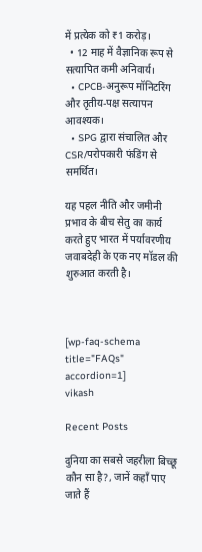में प्रत्येक को ₹1 करोड़।
  • 12 माह में वैज्ञानिक रूप से सत्यापित कमी अनिवार्य।
  • CPCB-अनुरूप मॉनिटरिंग और तृतीय-पक्ष सत्यापन आवश्यक।
  • SPG द्वारा संचालित और CSR/परोपकारी फंडिंग से समर्थित।

यह पहल नीति और जमीनी प्रभाव के बीच सेतु का कार्य करते हुए भारत में पर्यावरणीय जवाबदेही के एक नए मॉडल की शुरुआत करती है।



[wp-faq-schema title="FAQs" accordion=1]
vikash

Recent Posts

दुनिया का सबसे जहरीला बिच्छू कौन सा है?, जानें कहाँ पाए जाते हैं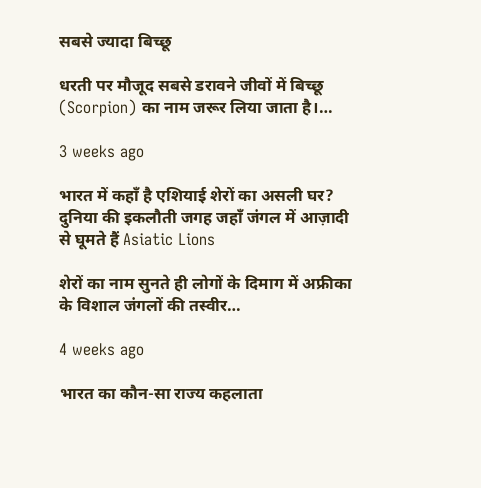सबसे ज्यादा बिच्छू

धरती पर मौजूद सबसे डरावने जीवों में बिच्छू (Scorpion) का नाम जरूर लिया जाता है।…

3 weeks ago

भारत में कहाँ है एशियाई शेरों का असली घर? दुनिया की इकलौती जगह जहाँ जंगल में आज़ादी से घूमते हैं Asiatic Lions

शेरों का नाम सुनते ही लोगों के दिमाग में अफ्रीका के विशाल जंगलों की तस्वीर…

4 weeks ago

भारत का कौन-सा राज्य कहलाता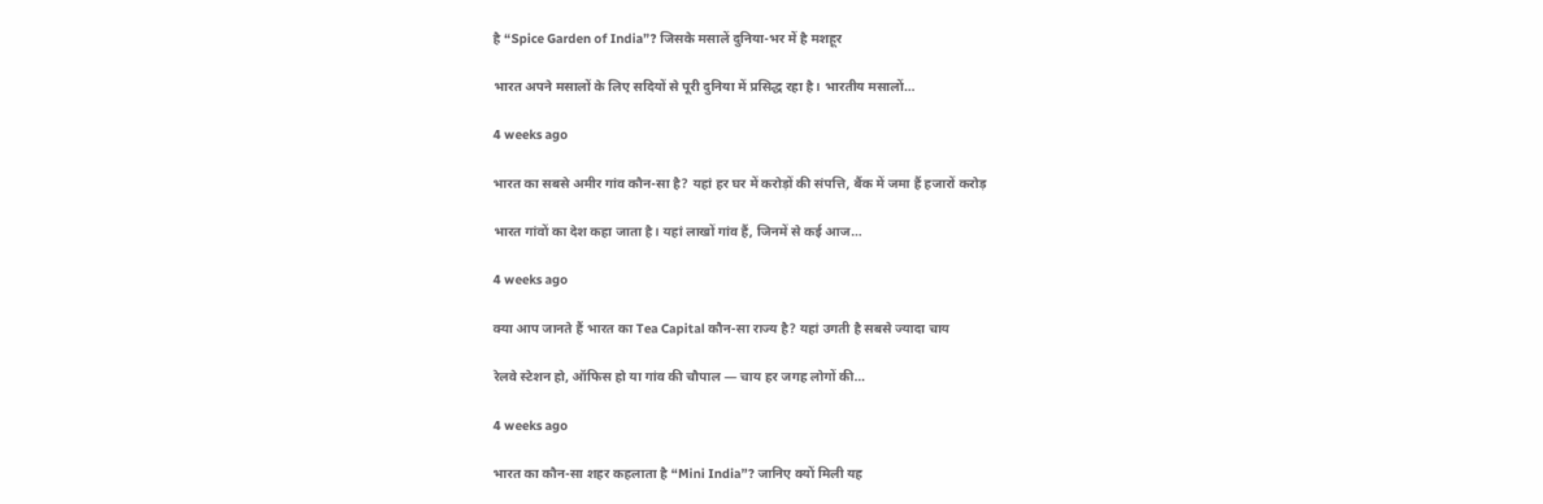है “Spice Garden of India”? जिसके मसालें दुनिया-भर में है मशहूर

भारत अपने मसालों के लिए सदियों से पूरी दुनिया में प्रसिद्ध रहा है। भारतीय मसालों…

4 weeks ago

भारत का सबसे अमीर गांव कौन-सा है? यहां हर घर में करोड़ों की संपत्ति, बैंक में जमा हैं हजारों करोड़

भारत गांवों का देश कहा जाता है। यहां लाखों गांव हैं, जिनमें से कई आज…

4 weeks ago

क्या आप जानते हैं भारत का Tea Capital कौन-सा राज्य है? यहां उगती है सबसे ज्यादा चाय

रेलवे स्टेशन हो, ऑफिस हो या गांव की चौपाल — चाय हर जगह लोगों की…

4 weeks ago

भारत का कौन-सा शहर कहलाता है “Mini India”? जानिए क्यों मिली यह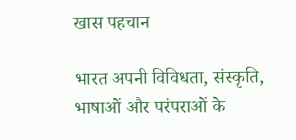खास पहचान

भारत अपनी विविधता, संस्कृति, भाषाओं और परंपराओं के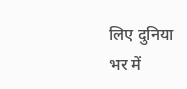लिए दुनिया भर में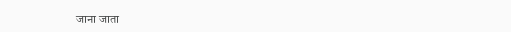जाना जाता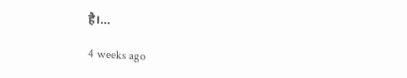है।…

4 weeks ago